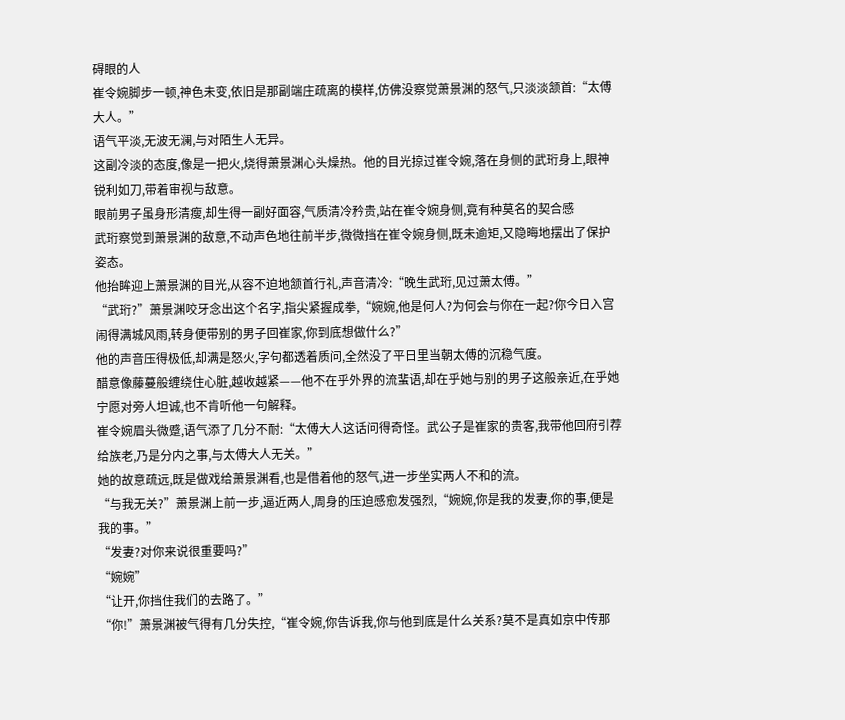碍眼的人
崔令婉脚步一顿,神色未变,依旧是那副端庄疏离的模样,仿佛没察觉萧景渊的怒气,只淡淡颔首:“太傅大人。”
语气平淡,无波无澜,与对陌生人无异。
这副冷淡的态度,像是一把火,烧得萧景渊心头燥热。他的目光掠过崔令婉,落在身侧的武珩身上,眼神锐利如刀,带着审视与敌意。
眼前男子虽身形清瘦,却生得一副好面容,气质清冷矜贵,站在崔令婉身侧,竟有种莫名的契合感
武珩察觉到萧景渊的敌意,不动声色地往前半步,微微挡在崔令婉身侧,既未逾矩,又隐晦地摆出了保护姿态。
他抬眸迎上萧景渊的目光,从容不迫地颔首行礼,声音清冷:“晚生武珩,见过萧太傅。”
“武珩?”萧景渊咬牙念出这个名字,指尖紧握成拳,“婉婉,他是何人?为何会与你在一起?你今日入宫闹得满城风雨,转身便带别的男子回崔家,你到底想做什么?”
他的声音压得极低,却满是怒火,字句都透着质问,全然没了平日里当朝太傅的沉稳气度。
醋意像藤蔓般缠绕住心脏,越收越紧——他不在乎外界的流蜚语,却在乎她与别的男子这般亲近,在乎她宁愿对旁人坦诚,也不肯听他一句解释。
崔令婉眉头微蹙,语气添了几分不耐:“太傅大人这话问得奇怪。武公子是崔家的贵客,我带他回府引荐给族老,乃是分内之事,与太傅大人无关。”
她的故意疏远,既是做戏给萧景渊看,也是借着他的怒气,进一步坐实两人不和的流。
“与我无关?”萧景渊上前一步,逼近两人,周身的压迫感愈发强烈,“婉婉,你是我的发妻,你的事,便是我的事。”
“发妻?对你来说很重要吗?”
“婉婉”
“让开,你挡住我们的去路了。”
“你!”萧景渊被气得有几分失控,“崔令婉,你告诉我,你与他到底是什么关系?莫不是真如京中传那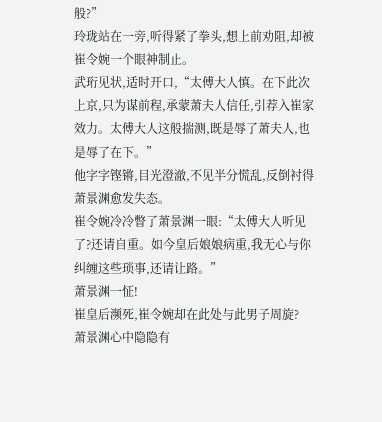般?”
玲珑站在一旁,听得紧了拳头,想上前劝阻,却被崔令婉一个眼神制止。
武珩见状,适时开口,“太傅大人慎。在下此次上京,只为谋前程,承蒙萧夫人信任,引荐入崔家效力。太傅大人这般揣测,既是辱了萧夫人,也是辱了在下。”
他字字铿锵,目光澄澈,不见半分慌乱,反倒衬得萧景渊愈发失态。
崔令婉冷冷瞥了萧景渊一眼:“太傅大人听见了?还请自重。如今皇后娘娘病重,我无心与你纠缠这些琐事,还请让路。”
萧景渊一怔!
崔皇后濒死,崔令婉却在此处与此男子周旋?
萧景渊心中隐隐有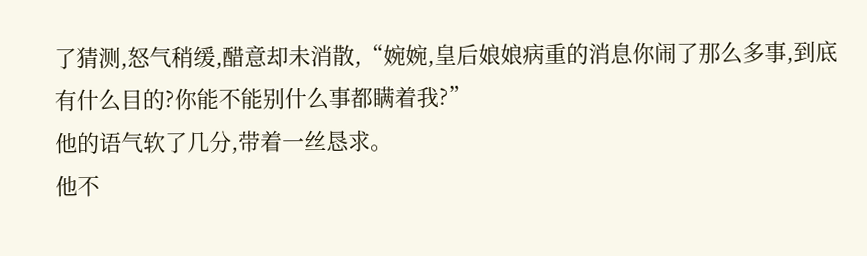了猜测,怒气稍缓,醋意却未消散,“婉婉,皇后娘娘病重的消息你闹了那么多事,到底有什么目的?你能不能别什么事都瞒着我?”
他的语气软了几分,带着一丝恳求。
他不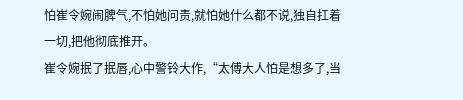怕崔令婉闹脾气,不怕她问责,就怕她什么都不说,独自扛着一切,把他彻底推开。
崔令婉抿了抿唇,心中警铃大作,“太傅大人怕是想多了,当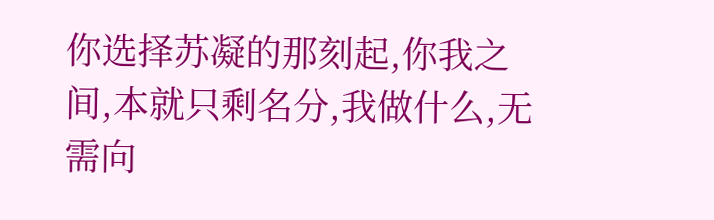你选择苏凝的那刻起,你我之间,本就只剩名分,我做什么,无需向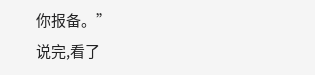你报备。”
说完,看了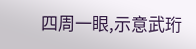四周一眼,示意武珩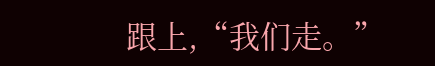跟上,“我们走。”